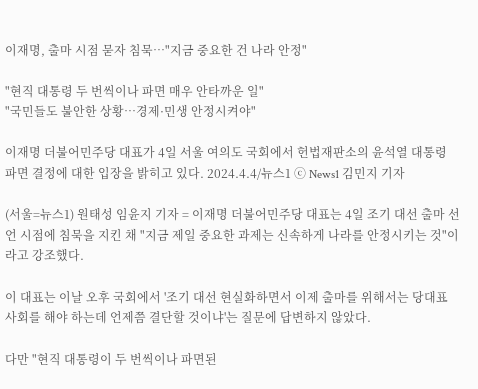이재명, 출마 시점 묻자 침묵…"지금 중요한 건 나라 안정"

"현직 대통령 두 번씩이나 파면 매우 안타까운 일"
"국민들도 불안한 상황…경제·민생 안정시켜야"

이재명 더불어민주당 대표가 4일 서울 여의도 국회에서 헌법재판소의 윤석열 대통령 파면 결정에 대한 입장을 밝히고 있다. 2024.4.4/뉴스1 ⓒ News1 김민지 기자

(서울=뉴스1) 원태성 임윤지 기자 = 이재명 더불어민주당 대표는 4일 조기 대선 출마 선언 시점에 침묵을 지킨 채 "지금 제일 중요한 과제는 신속하게 나라를 안정시키는 것"이라고 강조했다.

이 대표는 이날 오후 국회에서 '조기 대선 현실화하면서 이제 출마를 위해서는 당대표 사회를 해야 하는데 언제쯤 결단할 것이냐'는 질문에 답변하지 않았다.

다만 "현직 대통령이 두 번씩이나 파면된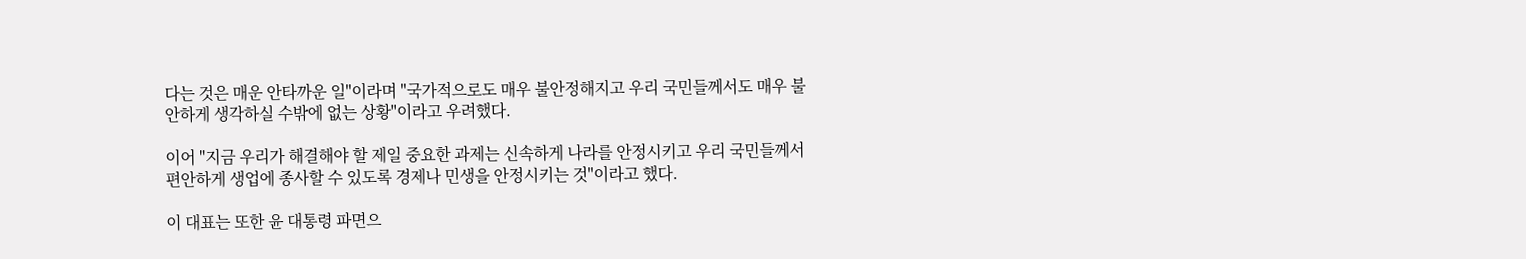다는 것은 매운 안타까운 일"이라며 "국가적으로도 매우 불안정해지고 우리 국민들께서도 매우 불안하게 생각하실 수밖에 없는 상황"이라고 우려했다.

이어 "지금 우리가 해결해야 할 제일 중요한 과제는 신속하게 나라를 안정시키고 우리 국민들께서 편안하게 생업에 종사할 수 있도록 경제나 민생을 안정시키는 것"이라고 했다.

이 대표는 또한 윤 대통령 파면으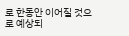로 한동안 이어질 것으로 예상되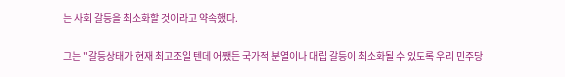는 사회 갈등을 최소화할 것이라고 약속했다.

그는 "갈등상태가 현재 최고조일 텐데 어쨌든 국가적 분열이나 대립 갈등이 최소화될 수 있도록 우리 민주당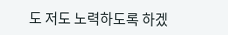도 저도 노력하도록 하겠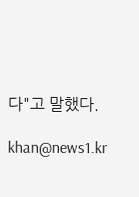다"고 말했다.

khan@news1.kr